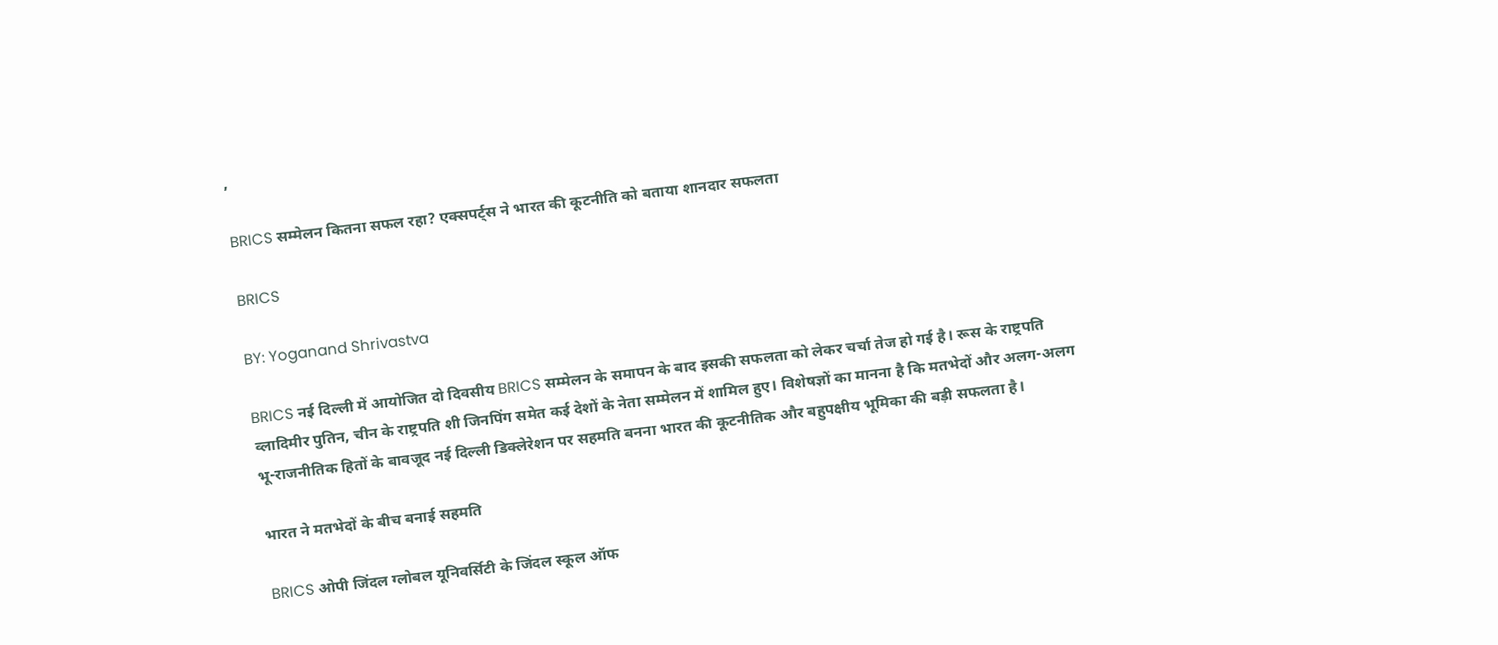,

BRICS सम्मेलन कितना सफल रहा? एक्सपर्ट्स ने भारत की कूटनीति को बताया शानदार सफलता

BRICS

BY: Yoganand Shrivastva

BRICS नई दिल्ली में आयोजित दो दिवसीय BRICS सम्मेलन के समापन के बाद इसकी सफलता को लेकर चर्चा तेज हो गई है। रूस के राष्ट्रपति व्लादिमीर पुतिन, चीन के राष्ट्रपति शी जिनपिंग समेत कई देशों के नेता सम्मेलन में शामिल हुए। विशेषज्ञों का मानना है कि मतभेदों और अलग-अलग भू-राजनीतिक हितों के बावजूद नई दिल्ली डिक्लेरेशन पर सहमति बनना भारत की कूटनीतिक और बहुपक्षीय भूमिका की बड़ी सफलता है।

भारत ने मतभेदों के बीच बनाई सहमति

BRICS ओपी जिंदल ग्लोबल यूनिवर्सिटी के जिंदल स्कूल ऑफ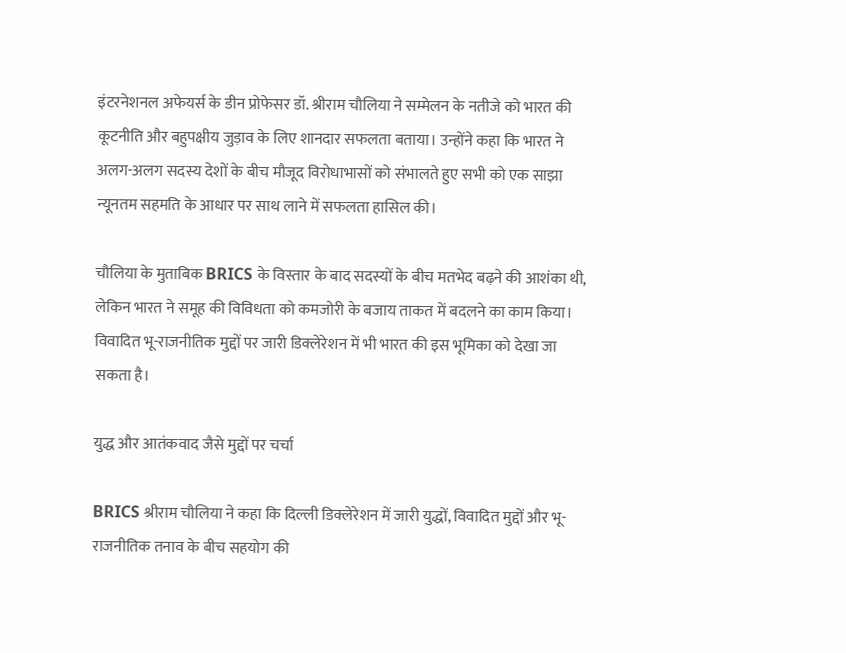इंटरनेशनल अफेयर्स के डीन प्रोफेसर डॉ. श्रीराम चौलिया ने सम्मेलन के नतीजे को भारत की कूटनीति और बहुपक्षीय जुड़ाव के लिए शानदार सफलता बताया। उन्होंने कहा कि भारत ने अलग-अलग सदस्य देशों के बीच मौजूद विरोधाभासों को संभालते हुए सभी को एक साझा न्यूनतम सहमति के आधार पर साथ लाने में सफलता हासिल की।

चौलिया के मुताबिक BRICS के विस्तार के बाद सदस्यों के बीच मतभेद बढ़ने की आशंका थी, लेकिन भारत ने समूह की विविधता को कमजोरी के बजाय ताकत में बदलने का काम किया। विवादित भू-राजनीतिक मुद्दों पर जारी डिक्लेरेशन में भी भारत की इस भूमिका को देखा जा सकता है।

युद्ध और आतंकवाद जैसे मुद्दों पर चर्चा

BRICS श्रीराम चौलिया ने कहा कि दिल्ली डिक्लेरेशन में जारी युद्धों, विवादित मुद्दों और भू-राजनीतिक तनाव के बीच सहयोग की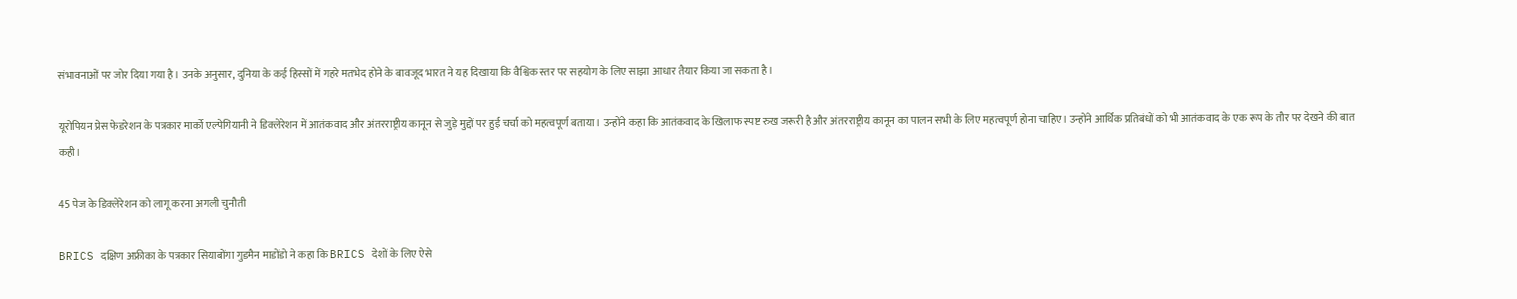संभावनाओं पर जोर दिया गया है। उनके अनुसार, दुनिया के कई हिस्सों में गहरे मतभेद होने के बावजूद भारत ने यह दिखाया कि वैश्विक स्तर पर सहयोग के लिए साझा आधार तैयार किया जा सकता है।

यूरोपियन प्रेस फेडरेशन के पत्रकार मार्को एल्पेगियानी ने डिक्लेरेशन में आतंकवाद और अंतरराष्ट्रीय कानून से जुड़े मुद्दों पर हुई चर्चा को महत्वपूर्ण बताया। उन्होंने कहा कि आतंकवाद के खिलाफ स्पष्ट रुख जरूरी है और अंतरराष्ट्रीय कानून का पालन सभी के लिए महत्वपूर्ण होना चाहिए। उन्होंने आर्थिक प्रतिबंधों को भी आतंकवाद के एक रूप के तौर पर देखने की बात कही।

45 पेज के डिक्लेरेशन को लागू करना अगली चुनौती

BRICS दक्षिण अफ्रीका के पत्रकार सियाबोंगा गुडमैन माडोंडो ने कहा कि BRICS देशों के लिए ऐसे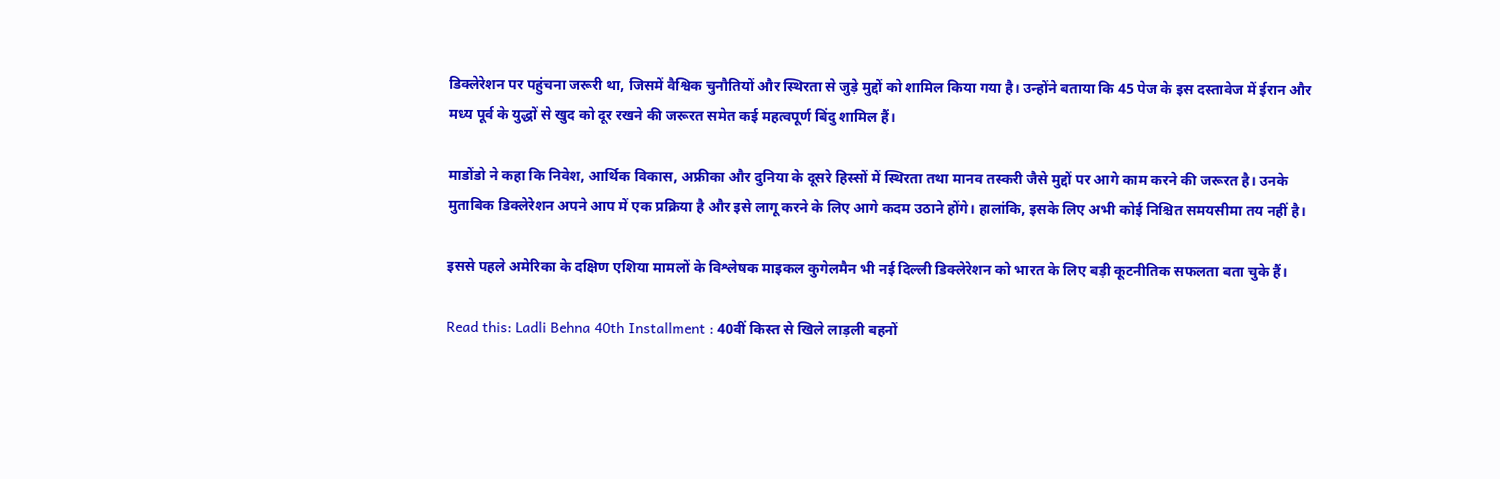डिक्लेरेशन पर पहुंचना जरूरी था, जिसमें वैश्विक चुनौतियों और स्थिरता से जुड़े मुद्दों को शामिल किया गया है। उन्होंने बताया कि 45 पेज के इस दस्तावेज में ईरान और मध्य पूर्व के युद्धों से खुद को दूर रखने की जरूरत समेत कई महत्वपूर्ण बिंदु शामिल हैं।

माडोंडो ने कहा कि निवेश, आर्थिक विकास, अफ्रीका और दुनिया के दूसरे हिस्सों में स्थिरता तथा मानव तस्करी जैसे मुद्दों पर आगे काम करने की जरूरत है। उनके मुताबिक डिक्लेरेशन अपने आप में एक प्रक्रिया है और इसे लागू करने के लिए आगे कदम उठाने होंगे। हालांकि, इसके लिए अभी कोई निश्चित समयसीमा तय नहीं है।

इससे पहले अमेरिका के दक्षिण एशिया मामलों के विश्लेषक माइकल कुगेलमैन भी नई दिल्ली डिक्लेरेशन को भारत के लिए बड़ी कूटनीतिक सफलता बता चुके हैं।

Read this: Ladli Behna 40th Installment : 40वीं किस्त से खिले लाड़ली बहनों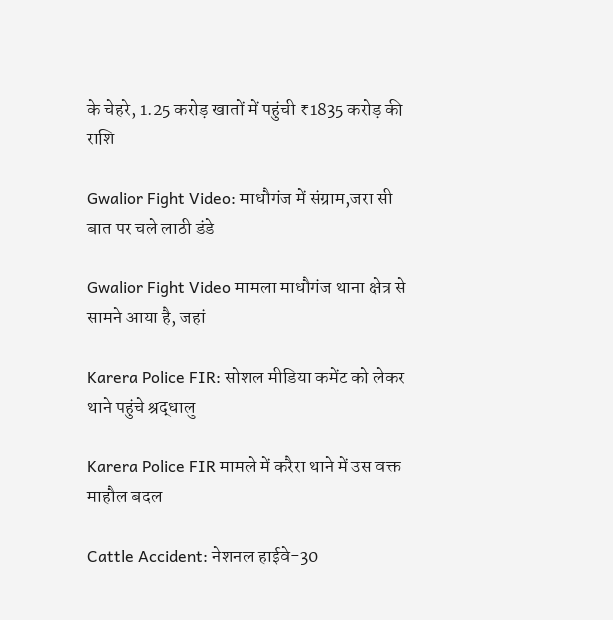के चेहरे, 1.25 करोड़ खातों में पहुंची ₹1835 करोड़ की राशि

Gwalior Fight Video: माधौगंज में संग्राम,जरा सी बात पर चले लाठी डंडे

Gwalior Fight Video मामला माधौगंज थाना क्षेत्र से सामने आया है, जहां

Karera Police FIR: सोशल मीडिया कमेंट को लेकर थाने पहुंचे श्रद्धालु

Karera Police FIR मामले में करैरा थाने में उस वक्त माहौल बदल

Cattle Accident: नेशनल हाईवे-30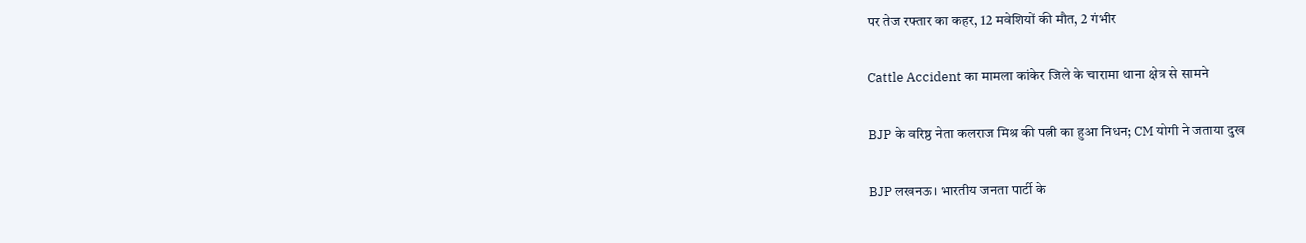पर तेज रफ्तार का कहर, 12 मवेशियों की मौत, 2 गंभीर

Cattle Accident का मामला कांकेर जिले के चारामा थाना क्षेत्र से सामने

BJP के वरिष्ठ नेता कलराज मिश्र की पत्नी का हुआ निधन; CM योगी ने जताया दुख

BJP लखनऊ। भारतीय जनता पार्टी के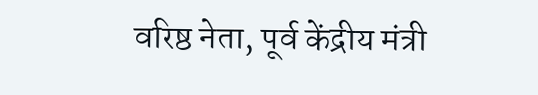वरिष्ठ नेता, पूर्व केंद्रीय मंत्री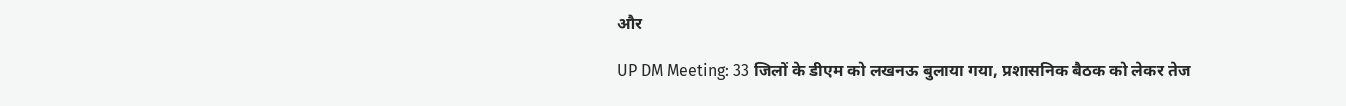और

UP DM Meeting: 33 जिलों के डीएम को लखनऊ बुलाया गया, प्रशासनिक बैठक को लेकर तेज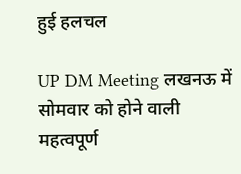हुई हलचल

UP DM Meeting लखनऊ में सोमवार को होने वाली महत्वपूर्ण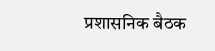प्रशासनिक बैठक